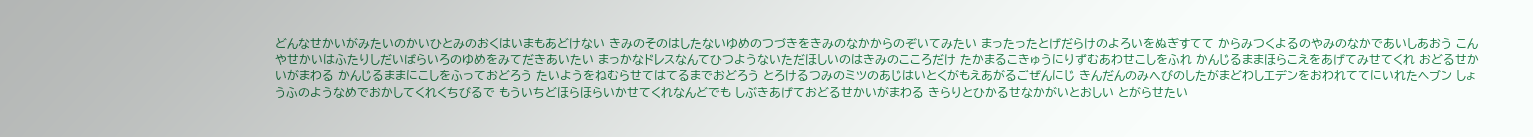どんなせかいがみたいのかいひとみのおくはいまもあどけない きみのそのはしたないゆめのつづきをきみのなかからのぞいてみたい まったったとげだらけのよろいをぬぎすてて からみつくよるのやみのなかであいしあおう こんやせかいはふたりしだいばらいろのゆめをみてだきあいたい まっかなドレスなんてひつようないただほしいのはきみのこころだけ たかまるこきゅうにりずむあわせこしをふれ かんじるままほらこえをあげてみせてくれ おどるせかいがまわる かんじるままにこしをふっておどろう たいようをねむらせてはてるまでおどろう とろけるつみのミツのあじはいとくがもえあがるごぜんにじ きんだんのみへびのしたがまどわしエデンをおわれててにいれたヘブン しょうふのようなめでおかしてくれくちびるで もういちどほらほらいかせてくれなんどでも しぶきあげておどるせかいがまわる きらりとひかるせなかがいとおしい とがらせたい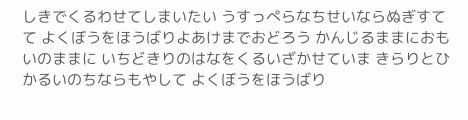しきでくるわせてしまいたい うすっぺらなちせいならぬぎすてて よくぼうをほうばりよあけまでおどろう かんじるままにおもいのままに いちどきりのはなをくるいざかせていま きらりとひかるいのちならもやして よくぼうをほうばり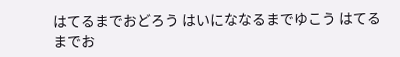はてるまでおどろう はいにななるまでゆこう はてるまでお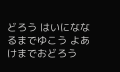どろう はいにななるまでゆこう よあけまでおどろう